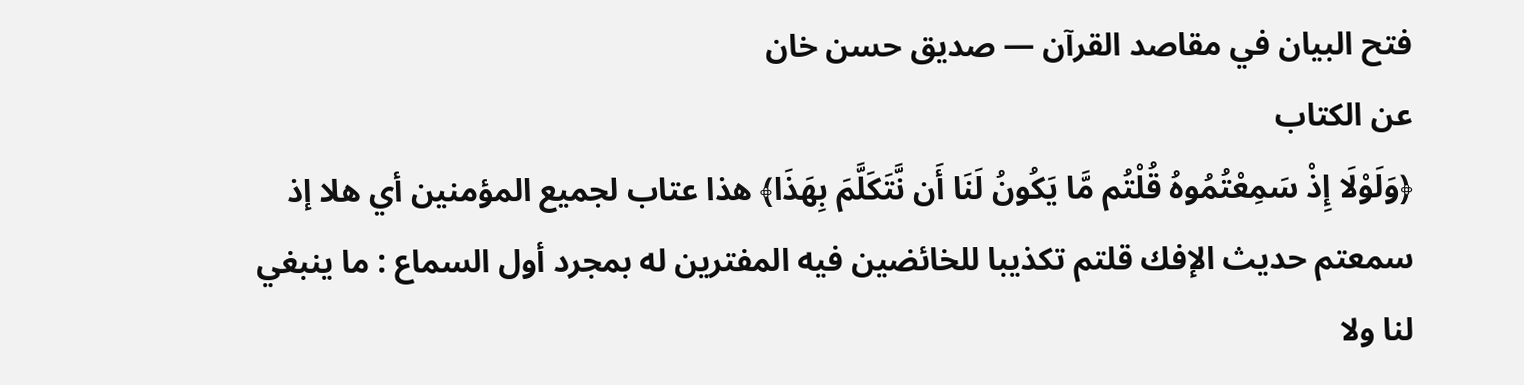فتح البيان في مقاصد القرآن — صديق حسن خان
عن الكتاب
﴿وَلَوْلَا إِذْ سَمِعْتُمُوهُ قُلْتُم مَّا يَكُونُ لَنَا أَن نَّتَكَلَّمَ بِهَذَا﴾ هذا عتاب لجميع المؤمنين أي هلا إذ سمعتم حديث الإفك قلتم تكذيبا للخائضين فيه المفترين له بمجرد أول السماع : ما ينبغي لنا ولا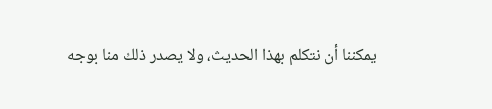يمكننا أن نتكلم بهذا الحديث، ولا يصدر ذلك منا بوجه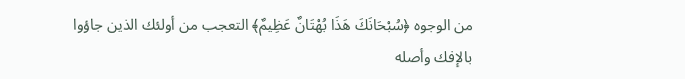من الوجوه ﴿سُبْحَانَكَ هَذَا بُهْتَانٌ عَظِيمٌ﴾ التعجب من أولئك الذين جاؤوا بالإفك وأصله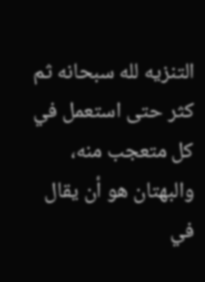التنزيه لله سبحانه ثم كثر حتى استعمل في كل متعجب منه، والبهتان هو أن يقال في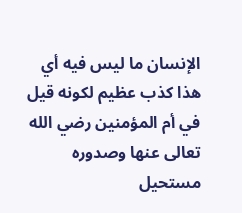الإنسان ما ليس فيه أي هذا كذب عظيم لكونه قيل في أم المؤمنين رضي الله تعالى عنها وصدوره مستحيل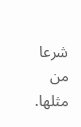شرعا من مثلها.